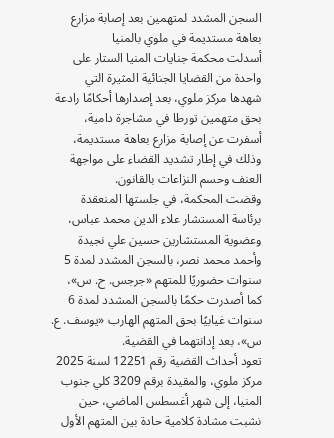السجن المشدد لمتهمين بعد إصابة مزارع بعاهة مستديمة في ملوي بالمنيا
أسدلت محكمة جنايات المنيا الستار على واحدة من القضايا الجنائية المثيرة التي شهدها مركز ملوي، بعد إصدارها أحكامًا رادعة بحق متهمين تورطا في مشاجرة دامية، أسفرت عن إصابة مزارع بعاهة مستديمة، وذلك في إطار تشديد القضاء على مواجهة العنف وحسم النزاعات بالقانون.
وقضت المحكمة، في جلستها المنعقدة برئاسة المستشار علاء الدين محمد عباس، وعضوية المستشارين حسين علي نجيدة وأحمد محمد نصر، بالسجن المشدد لمدة 5 سنوات حضوريًا للمتهم «جرجس. ح. س»، كما أصدرت حكمًا بالسجن المشدد لمدة 6 سنوات غيابيًا بحق المتهم الهارب «يوسف. ع. س»، بعد إدانتهما في القضية.
تعود أحداث القضية رقم 12251 لسنة 2025 مركز ملوي، والمقيدة برقم 3209 كلي جنوب المنيا، إلى شهر أغسطس الماضي، حين نشبت مشادة كلامية حادة بين المتهم الأول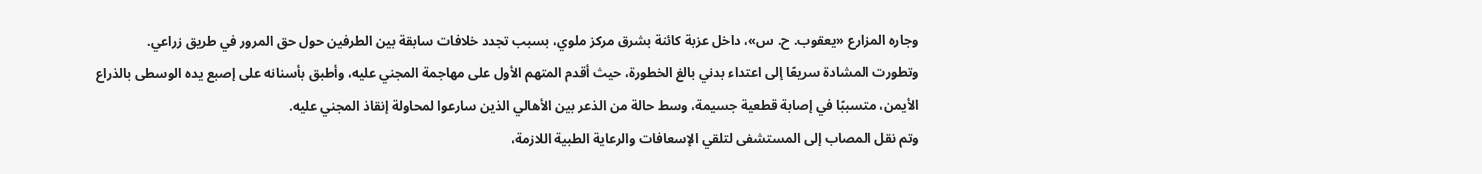وجاره المزارع «يعقوب. ح. س»، داخل عزبة كائنة بشرق مركز ملوي، بسبب تجدد خلافات سابقة بين الطرفين حول حق المرور في طريق زراعي.
وتطورت المشادة سريعًا إلى اعتداء بدني بالغ الخطورة، حيث أقدم المتهم الأول على مهاجمة المجني عليه، وأطبق بأسنانه على إصبع يده الوسطى بالذراع الأيمن، متسببًا في إصابة قطعية جسيمة، وسط حالة من الذعر بين الأهالي الذين سارعوا لمحاولة إنقاذ المجني عليه.
وتم نقل المصاب إلى المستشفى لتلقي الإسعافات والرعاية الطبية اللازمة،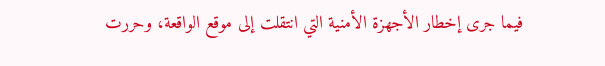فيما جرى إخطار الأجهزة الأمنية التي انتقلت إلى موقع الواقعة، وحررت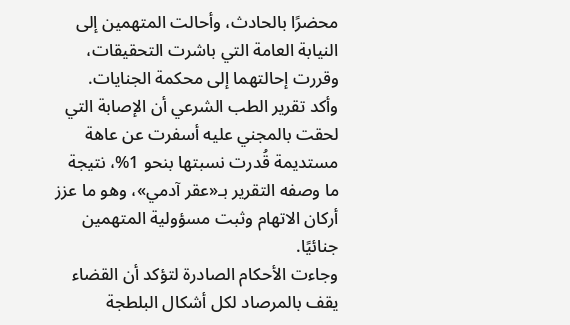محضرًا بالحادث، وأحالت المتهمين إلى النيابة العامة التي باشرت التحقيقات، وقررت إحالتهما إلى محكمة الجنايات.
وأكد تقرير الطب الشرعي أن الإصابة التي لحقت بالمجني عليه أسفرت عن عاهة مستديمة قُدرت نسبتها بنحو 1%، نتيجة ما وصفه التقرير بـ«عقر آدمي»، وهو ما عزز أركان الاتهام وثبت مسؤولية المتهمين جنائيًا.
وجاءت الأحكام الصادرة لتؤكد أن القضاء يقف بالمرصاد لكل أشكال البلطجة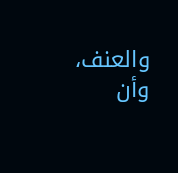والعنف، وأن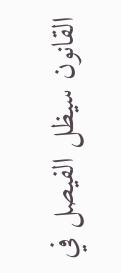القانون سيظل الفيصل في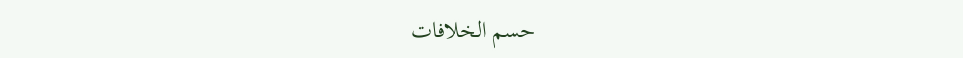حسم الخلافات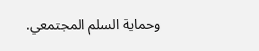وحماية السلم المجتمعي.